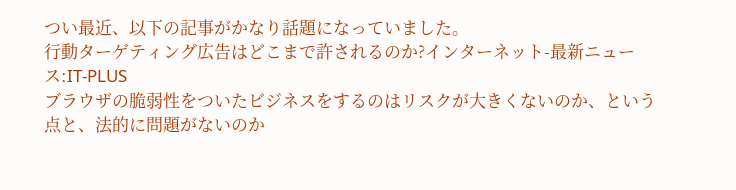つい最近、以下の記事がかなり話題になっていました。
行動ターゲティング広告はどこまで許されるのか?インターネット-最新ニュース:IT-PLUS
ブラウザの脆弱性をついたビジネスをするのはリスクが大きくないのか、という点と、法的に問題がないのか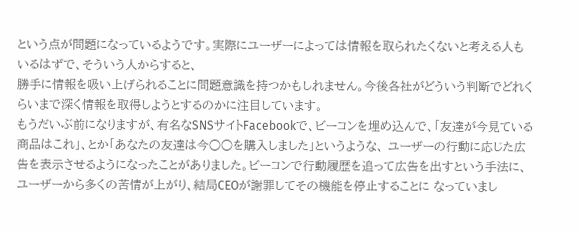という点が問題になっているようです。実際にユーザーによっては情報を取られたくないと考える人もいるはずで、そういう人からすると、
勝手に情報を吸い上げられることに問題意識を持つかもしれません。今後各社がどういう判断でどれくらいまで深く情報を取得しようとするのかに注目しています。
もうだいぶ前になりますが、有名なSNSサイトFacebookで、ビーコンを埋め込んで、「友達が今見ている商品はこれ」、とか「あなたの友達は今○○を購入しました」というような、 ユーザーの行動に応じた広告を表示させるようになったことがありました。ビーコンで行動履歴を追って広告を出すという手法に、ユーザーから多くの苦情が上がり、結局CEOが謝罪してその機能を停止することに なっていまし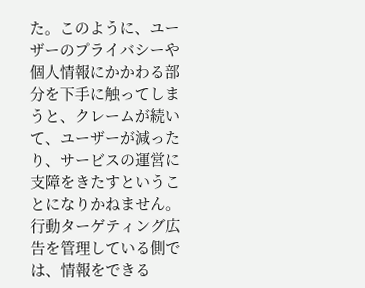た。このように、ユーザーのプライバシーや個人情報にかかわる部分を下手に触ってしまうと、クレームが続いて、ユーザーが減ったり、サービスの運営に支障をきたすということになりかねません。
行動ターゲティング広告を管理している側では、情報をできる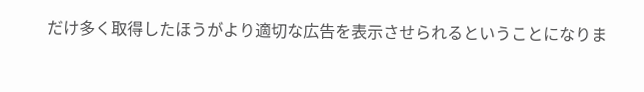だけ多く取得したほうがより適切な広告を表示させられるということになりま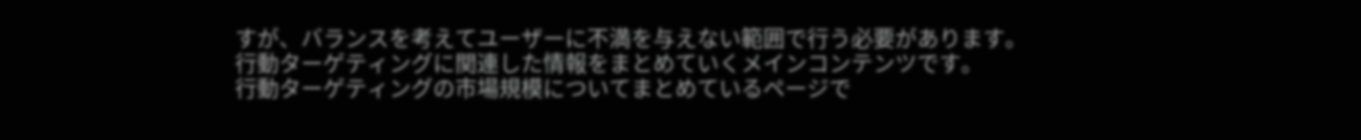すが、バランスを考えてユーザーに不満を与えない範囲で行う必要があります。
行動ターゲティングに関連した情報をまとめていくメインコンテンツです。
行動ターゲティングの市場規模についてまとめているページで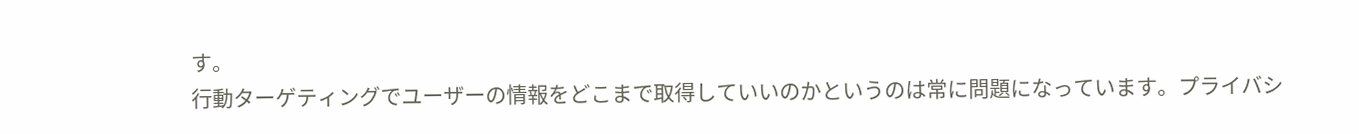す。
行動ターゲティングでユーザーの情報をどこまで取得していいのかというのは常に問題になっています。プライバシ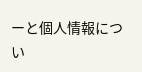ーと個人情報につい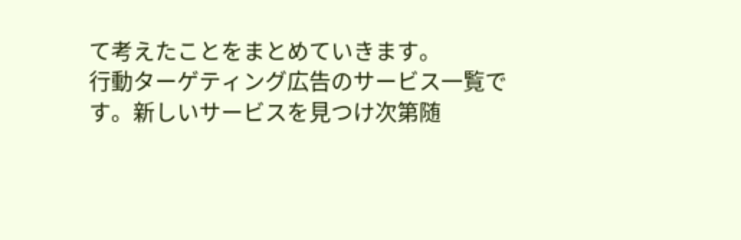て考えたことをまとめていきます。
行動ターゲティング広告のサービス一覧です。新しいサービスを見つけ次第随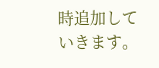時追加していきます。